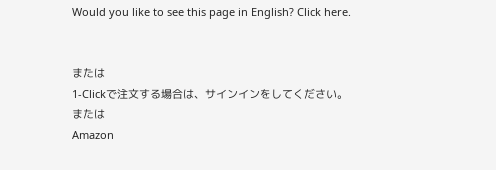Would you like to see this page in English? Click here.


または
1-Clickで注文する場合は、サインインをしてください。
または
Amazon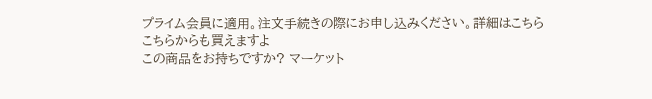プライム会員に適用。注文手続きの際にお申し込みください。詳細はこちら
こちらからも買えますよ
この商品をお持ちですか? マーケット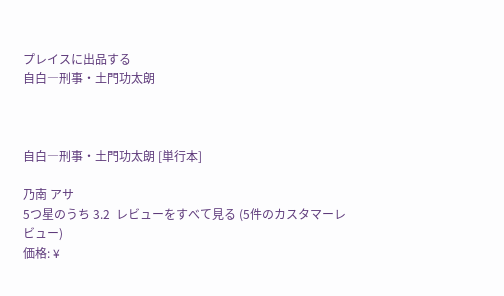プレイスに出品する
自白―刑事・土門功太朗



自白―刑事・土門功太朗 [単行本]

乃南 アサ
5つ星のうち 3.2  レビューをすべて見る (5件のカスタマーレビュー)
価格: ¥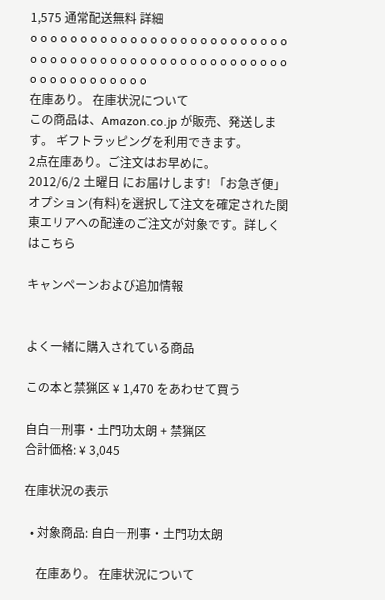1,575 通常配送無料 詳細
o o o o o o o o o o o o o o o o o o o o o o o o o o o o o o o o o o o o o o o o o o o o o o o o o o o o o o o o o o o o o o o o
在庫あり。 在庫状況について
この商品は、Amazon.co.jp が販売、発送します。 ギフトラッピングを利用できます。
2点在庫あり。ご注文はお早めに。
2012/6/2 土曜日 にお届けします! 「お急ぎ便」オプション(有料)を選択して注文を確定された関東エリアへの配達のご注文が対象です。詳しくはこちら

キャンペーンおよび追加情報


よく一緒に購入されている商品

この本と禁猟区 ¥ 1,470 をあわせて買う

自白―刑事・土門功太朗 + 禁猟区
合計価格: ¥ 3,045

在庫状況の表示

  • 対象商品: 自白―刑事・土門功太朗

    在庫あり。 在庫状況について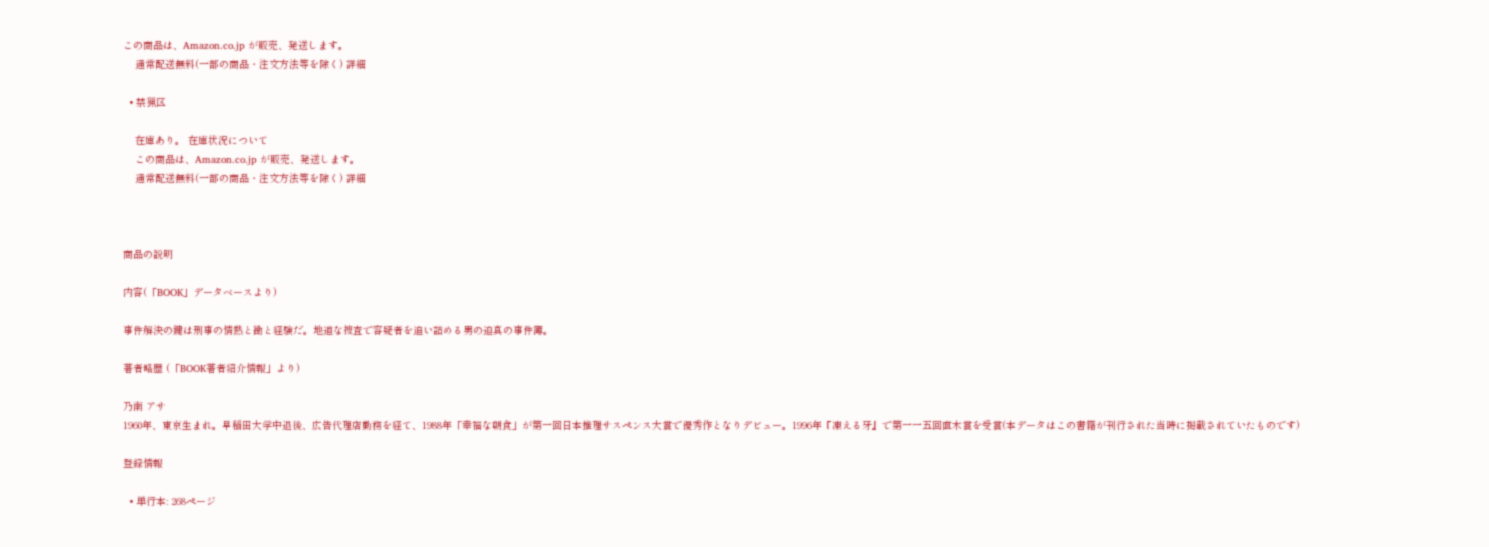この商品は、Amazon.co.jp が販売、発送します。
    通常配送無料(一部の商品・注文方法等を除く) 詳細

  • 禁猟区

    在庫あり。 在庫状況について
    この商品は、Amazon.co.jp が販売、発送します。
    通常配送無料(一部の商品・注文方法等を除く) 詳細



商品の説明

内容(「BOOK」データベースより)

事件解決の鍵は刑事の情熱と勘と経験だ。地道な捜査で容疑者を追い詰める男の迫真の事件簿。

著者略歴 (「BOOK著者紹介情報」より)

乃南 アサ
1960年、東京生まれ。早稲田大学中退後、広告代理店勤務を経て、1988年「幸福な朝食」が第一回日本推理サスペンス大賞で優秀作となりデビュー。1996年『凍える牙』で第一一五回直木賞を受賞(本データはこの書籍が刊行された当時に掲載されていたものです)

登録情報

  • 単行本: 268ページ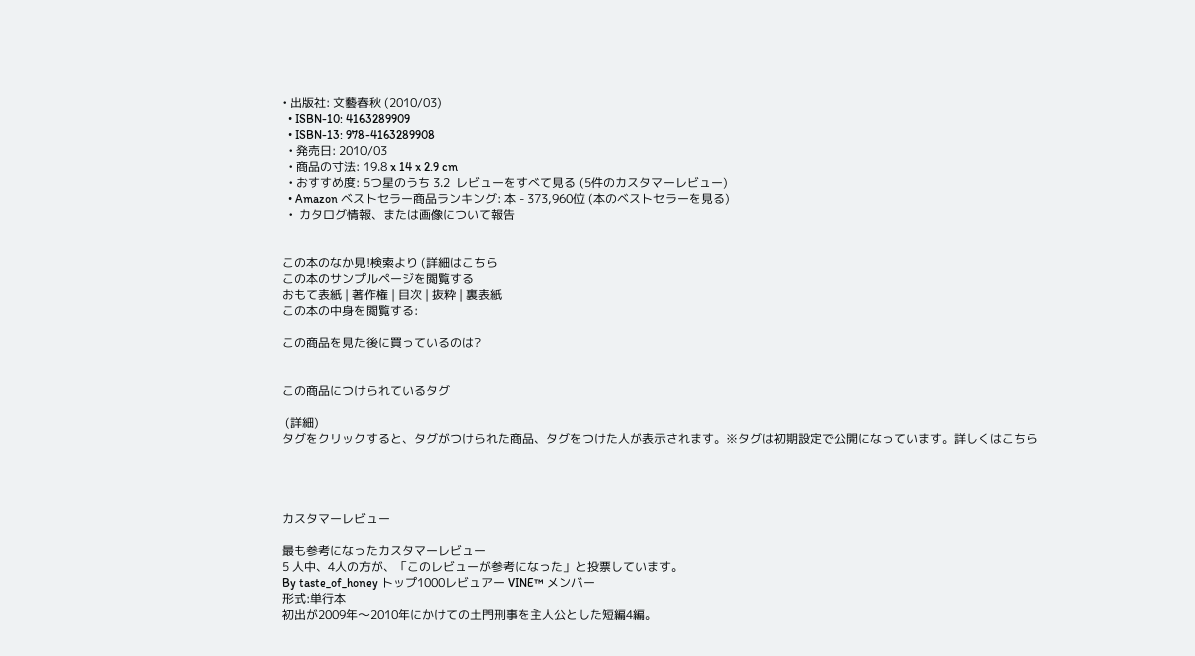• 出版社: 文藝春秋 (2010/03)
  • ISBN-10: 4163289909
  • ISBN-13: 978-4163289908
  • 発売日: 2010/03
  • 商品の寸法: 19.8 x 14 x 2.9 cm
  • おすすめ度: 5つ星のうち 3.2  レビューをすべて見る (5件のカスタマーレビュー)
  • Amazon ベストセラー商品ランキング: 本 - 373,960位 (本のベストセラーを見る)
  •  カタログ情報、または画像について報告


この本のなか見!検索より (詳細はこちら
この本のサンプルページを閲覧する
おもて表紙 | 著作権 | 目次 | 抜粋 | 裏表紙
この本の中身を閲覧する:

この商品を見た後に買っているのは?


この商品につけられているタグ

 (詳細)
タグをクリックすると、タグがつけられた商品、タグをつけた人が表示されます。※タグは初期設定で公開になっています。詳しくはこちら




カスタマーレビュー

最も参考になったカスタマーレビュー
5 人中、4人の方が、「このレビューが参考になった」と投票しています。
By taste_of_honey トップ1000レビュアー VINE™ メンバー
形式:単行本
初出が2009年〜2010年にかけての土門刑事を主人公とした短編4編。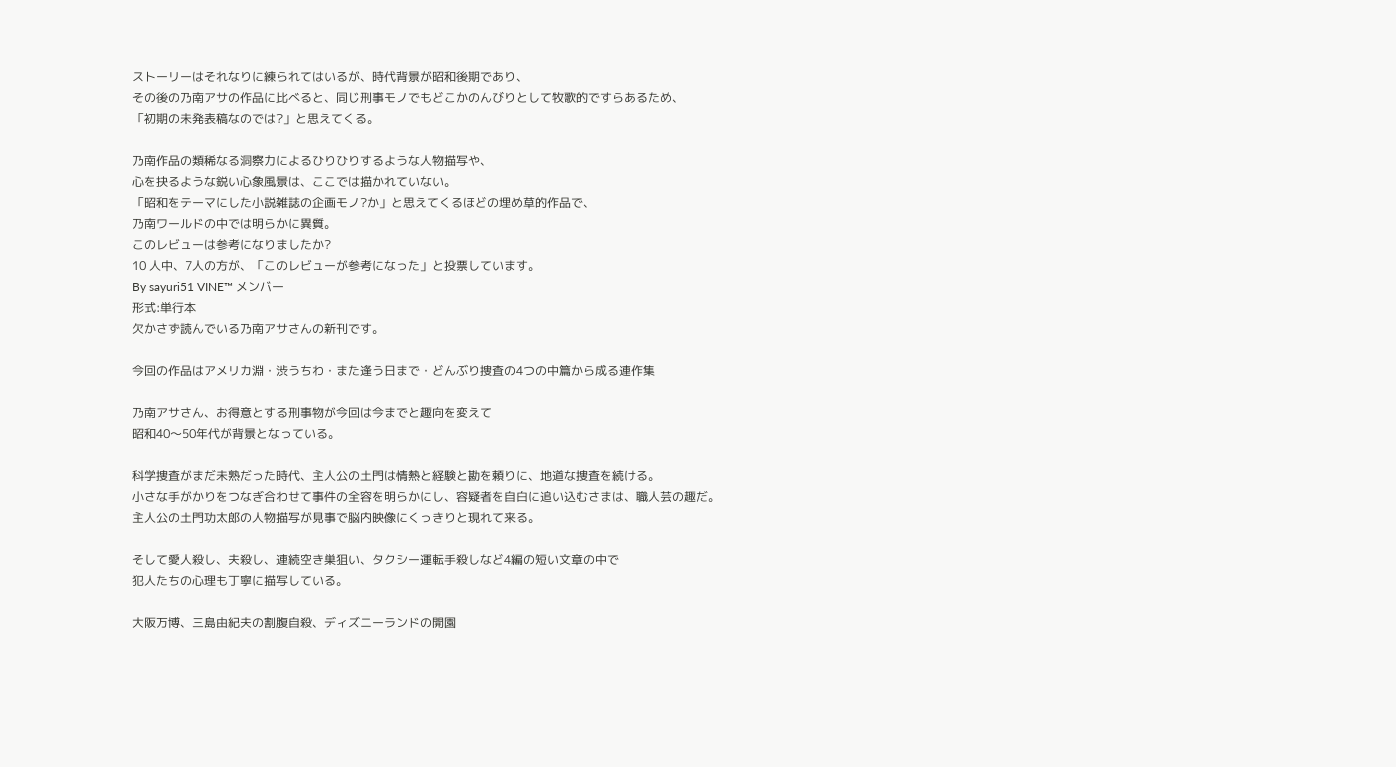ストーリーはそれなりに練られてはいるが、時代背景が昭和後期であり、
その後の乃南アサの作品に比べると、同じ刑事モノでもどこかのんびりとして牧歌的ですらあるため、
「初期の未発表稿なのでは?」と思えてくる。

乃南作品の類稀なる洞察力によるひりひりするような人物描写や、
心を抉るような鋭い心象風景は、ここでは描かれていない。
「昭和をテーマにした小説雑誌の企画モノ?か」と思えてくるほどの埋め草的作品で、
乃南ワールドの中では明らかに異質。
このレビューは参考になりましたか?
10 人中、7人の方が、「このレビューが参考になった」と投票しています。
By sayuri51 VINE™ メンバー
形式:単行本
欠かさず読んでいる乃南アサさんの新刊です。

今回の作品はアメリカ淵・渋うちわ・また逢う日まで・どんぶり捜査の4つの中篇から成る連作集

乃南アサさん、お得意とする刑事物が今回は今までと趣向を変えて
昭和40〜50年代が背景となっている。

科学捜査がまだ未熟だった時代、主人公の土門は情熱と経験と勘を頼りに、地道な捜査を続ける。
小さな手がかりをつなぎ合わせて事件の全容を明らかにし、容疑者を自白に追い込むさまは、職人芸の趣だ。
主人公の土門功太郎の人物描写が見事で脳内映像にくっきりと現れて来る。

そして愛人殺し、夫殺し、連続空き巣狙い、タクシー運転手殺しなど4編の短い文章の中で
犯人たちの心理も丁寧に描写している。

大阪万博、三島由紀夫の割腹自殺、ディズニーランドの開園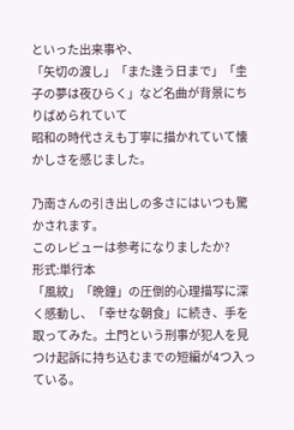といった出来事や、
「矢切の渡し」「また逢う日まで」「圭子の夢は夜ひらく」など名曲が背景にちりばめられていて
昭和の時代さえも丁寧に描かれていて懐かしさを感じました。

乃南さんの引き出しの多さにはいつも驚かされます。
このレビューは参考になりましたか?
形式:単行本
「風紋」「晩鐘」の圧倒的心理描写に深く感動し、「幸せな朝食」に続き、手を取ってみた。土門という刑事が犯人を見つけ起訴に持ち込むまでの短編が4つ入っている。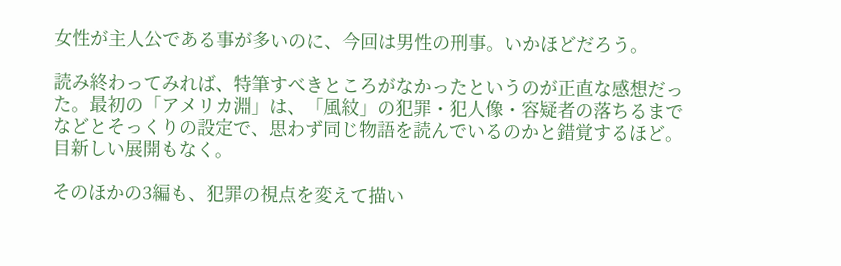女性が主人公である事が多いのに、今回は男性の刑事。いかほどだろう。

読み終わってみれば、特筆すべきところがなかったというのが正直な感想だった。最初の「アメリカ淵」は、「風紋」の犯罪・犯人像・容疑者の落ちるまでなどとそっくりの設定で、思わず同じ物語を読んでいるのかと錯覚するほど。目新しい展開もなく。

そのほかの3編も、犯罪の視点を変えて描い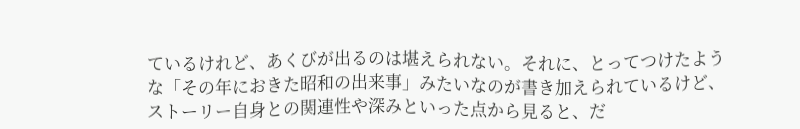ているけれど、あくびが出るのは堪えられない。それに、とってつけたような「その年におきた昭和の出来事」みたいなのが書き加えられているけど、ストーリー自身との関連性や深みといった点から見ると、だ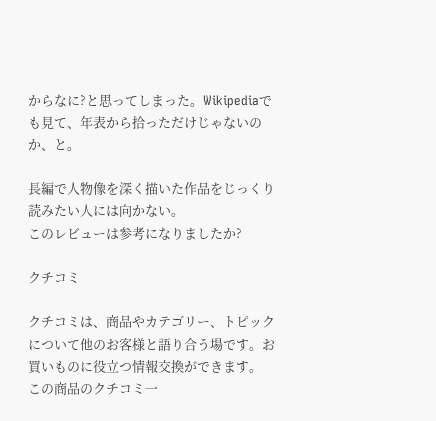からなに?と思ってしまった。Wikipediaでも見て、年表から拾っただけじゃないのか、と。

長編で人物像を深く描いた作品をじっくり読みたい人には向かない。
このレビューは参考になりましたか?

クチコミ

クチコミは、商品やカテゴリー、トピックについて他のお客様と語り合う場です。お買いものに役立つ情報交換ができます。
この商品のクチコミ一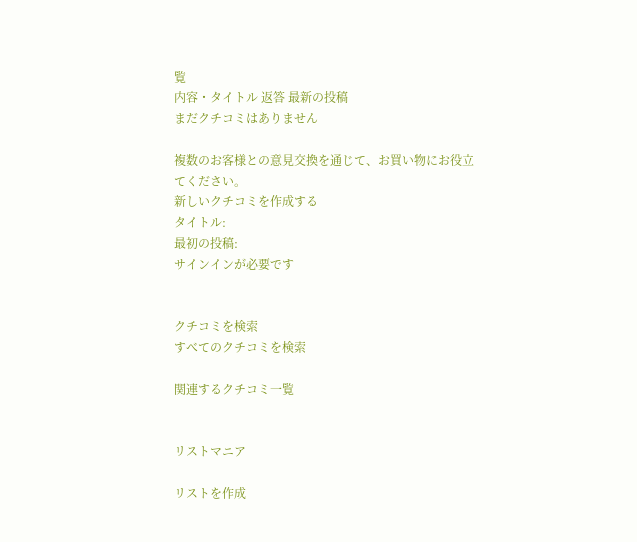覧
内容・タイトル 返答 最新の投稿
まだクチコミはありません

複数のお客様との意見交換を通じて、お買い物にお役立てください。
新しいクチコミを作成する
タイトル:
最初の投稿:
サインインが必要です


クチコミを検索
すべてのクチコミを検索

関連するクチコミ一覧


リストマニア

リストを作成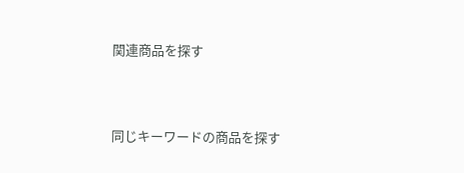関連商品を探す


同じキーワードの商品を探す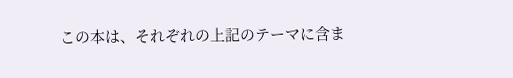この本は、それぞれの上記のテーマに含ま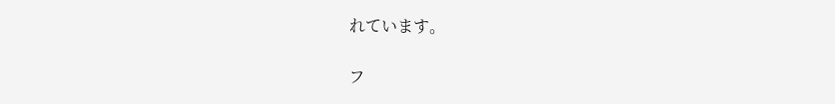れています。

フ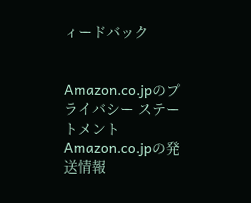ィードバック


Amazon.co.jpのプライバシー ステートメント Amazon.co.jpの発送情報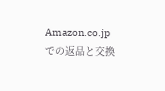Amazon.co.jpでの返品と交換